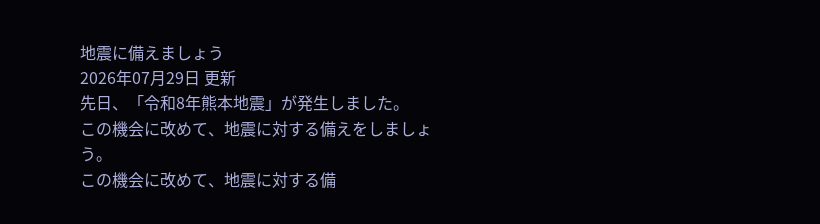地震に備えましょう
2026年07月29日 更新
先日、「令和8年熊本地震」が発生しました。
この機会に改めて、地震に対する備えをしましょう。
この機会に改めて、地震に対する備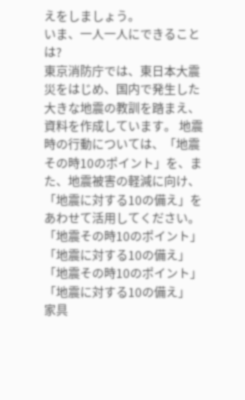えをしましょう。
いま、一人一人にできることは?
東京消防庁では、東日本大震災をはじめ、国内で発生した大きな地震の教訓を踏まえ、資料を作成しています。 地震時の行動については、「地震 その時10のポイント」を、また、地震被害の軽減に向け、「地震に対する10の備え」をあわせて活用してください。
「地震その時10のポイント」
「地震に対する10の備え」
「地震その時10のポイント」
「地震に対する10の備え」
家具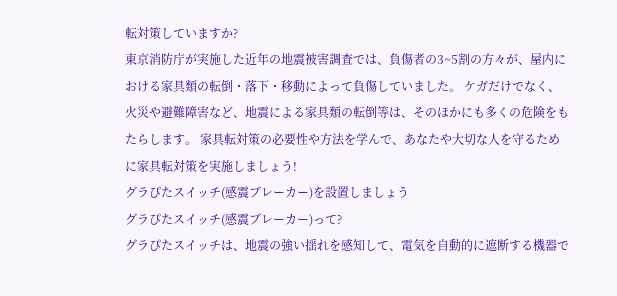転対策していますか?
東京消防庁が実施した近年の地震被害調査では、負傷者の3~5割の方々が、屋内における家具類の転倒・落下・移動によって負傷していました。 ケガだけでなく、火災や避難障害など、地震による家具類の転倒等は、そのほかにも多くの危険をもたらします。 家具転対策の必要性や方法を学んで、あなたや大切な人を守るために家具転対策を実施しましょう!
グラぴたスイッチ(感震ブレーカー)を設置しましょう
グラぴたスイッチ(感震ブレーカー)って?
グラぴたスイッチは、地震の強い揺れを感知して、電気を自動的に遮断する機器で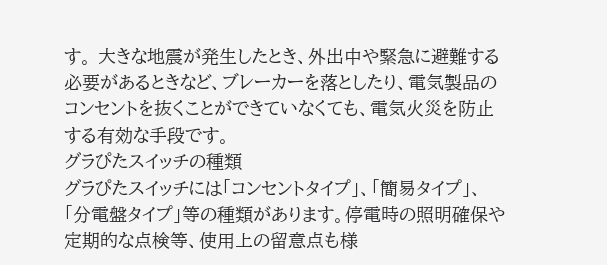す。 大きな地震が発生したとき、外出中や緊急に避難する必要があるときなど、ブレーカーを落としたり、電気製品のコンセントを抜くことができていなくても、電気火災を防止する有効な手段です。
グラぴたスイッチの種類
グラぴたスイッチには「コンセントタイプ」、「簡易タイプ」、「分電盤タイプ」等の種類があります。停電時の照明確保や定期的な点検等、使用上の留意点も様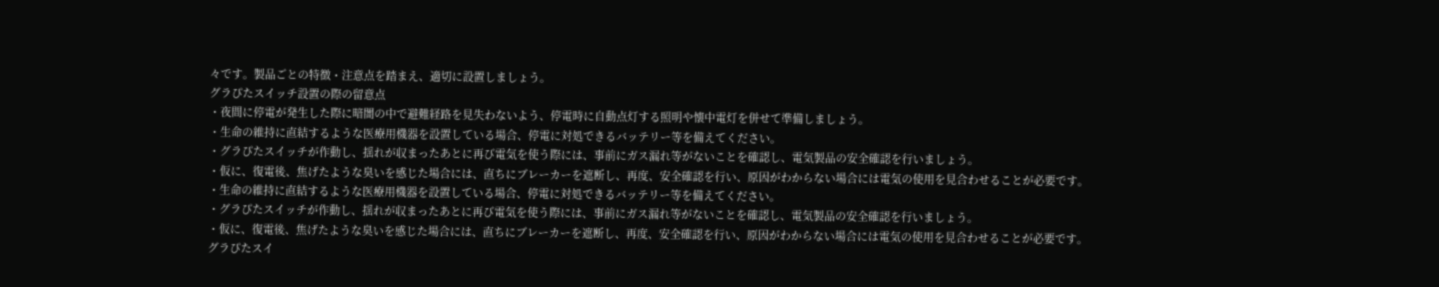々です。製品ごとの特徴・注意点を踏まえ、適切に設置しましょう。
グラぴたスイッチ設置の際の留意点
・夜間に停電が発生した際に暗闇の中で避難経路を見失わないよう、停電時に自動点灯する照明や懐中電灯を併せて準備しましょう。
・生命の維持に直結するような医療用機器を設置している場合、停電に対処できるバッテリー等を備えてください。
・グラぴたスイッチが作動し、揺れが収まったあとに再び電気を使う際には、事前にガス漏れ等がないことを確認し、電気製品の安全確認を行いましょう。
・仮に、復電後、焦げたような臭いを感じた場合には、直ちにブレーカーを遮断し、再度、安全確認を行い、原因がわからない場合には電気の使用を見合わせることが必要です。
・生命の維持に直結するような医療用機器を設置している場合、停電に対処できるバッテリー等を備えてください。
・グラぴたスイッチが作動し、揺れが収まったあとに再び電気を使う際には、事前にガス漏れ等がないことを確認し、電気製品の安全確認を行いましょう。
・仮に、復電後、焦げたような臭いを感じた場合には、直ちにブレーカーを遮断し、再度、安全確認を行い、原因がわからない場合には電気の使用を見合わせることが必要です。
グラぴたスイ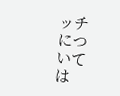ッチについては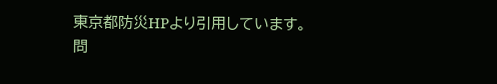東京都防災HPより引用しています。
問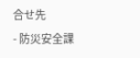合せ先
- 防災安全課